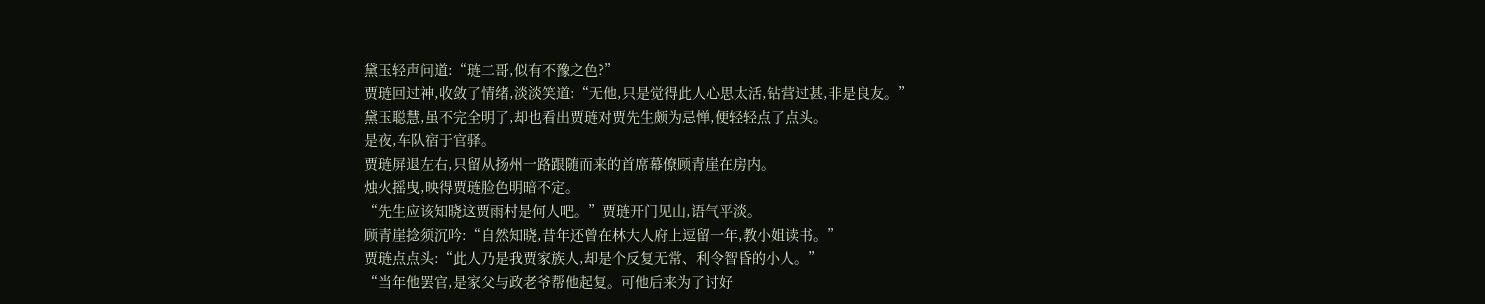黛玉轻声问道:“琏二哥,似有不豫之色?”
贾琏回过神,收敛了情绪,淡淡笑道:“无他,只是觉得此人心思太活,钻营过甚,非是良友。”
黛玉聪慧,虽不完全明了,却也看出贾琏对贾先生颇为忌惮,便轻轻点了点头。
是夜,车队宿于官驿。
贾琏屏退左右,只留从扬州一路跟随而来的首席幕僚顾青崖在房内。
烛火摇曳,映得贾琏脸色明暗不定。
“先生应该知晓这贾雨村是何人吧。”贾琏开门见山,语气平淡。
顾青崖捻须沉吟:“自然知晓,昔年还曾在林大人府上逗留一年,教小姐读书。”
贾琏点点头:“此人乃是我贾家族人,却是个反复无常、利令智昏的小人。”
“当年他罢官,是家父与政老爷帮他起复。可他后来为了讨好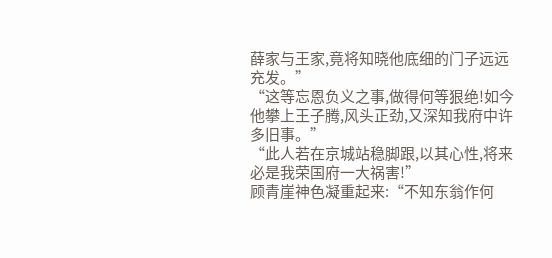薛家与王家,竟将知晓他底细的门子远远充发。”
“这等忘恩负义之事,做得何等狠绝!如今他攀上王子腾,风头正劲,又深知我府中许多旧事。”
“此人若在京城站稳脚跟,以其心性,将来必是我荣国府一大祸害!”
顾青崖神色凝重起来:“不知东翁作何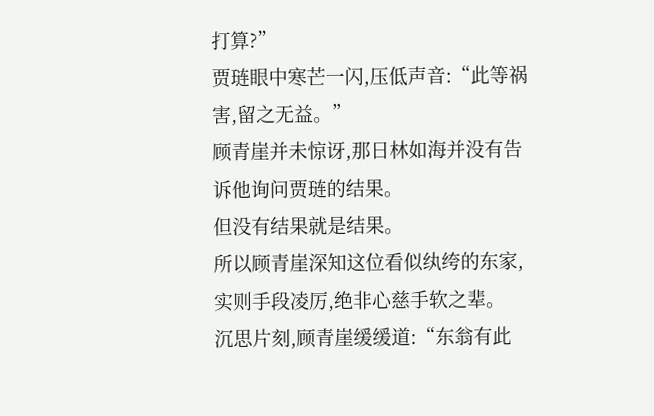打算?”
贾琏眼中寒芒一闪,压低声音:“此等祸害,留之无益。”
顾青崖并未惊讶,那日林如海并没有告诉他询问贾琏的结果。
但没有结果就是结果。
所以顾青崖深知这位看似纨绔的东家,实则手段凌厉,绝非心慈手软之辈。
沉思片刻,顾青崖缓缓道:“东翁有此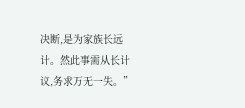决断,是为家族长远计。然此事需从长计议,务求万无一失。”